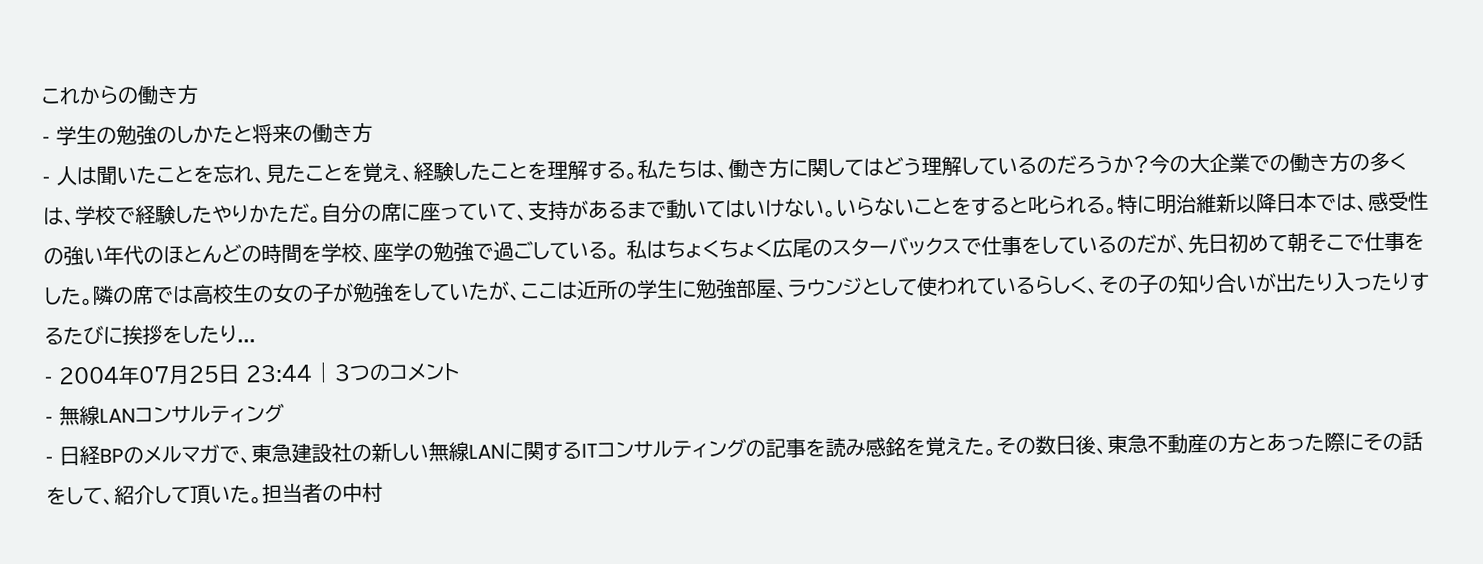これからの働き方
- 学生の勉強のしかたと将来の働き方
- 人は聞いたことを忘れ、見たことを覚え、経験したことを理解する。私たちは、働き方に関してはどう理解しているのだろうか?今の大企業での働き方の多くは、学校で経験したやりかただ。自分の席に座っていて、支持があるまで動いてはいけない。いらないことをすると叱られる。特に明治維新以降日本では、感受性の強い年代のほとんどの時間を学校、座学の勉強で過ごしている。 私はちょくちょく広尾のスターバックスで仕事をしているのだが、先日初めて朝そこで仕事をした。隣の席では高校生の女の子が勉強をしていたが、ここは近所の学生に勉強部屋、ラウンジとして使われているらしく、その子の知り合いが出たり入ったりするたびに挨拶をしたり...
- 2004年07月25日 23:44 | 3つのコメント
- 無線LANコンサルティング
- 日経BPのメルマガで、東急建設社の新しい無線LANに関するITコンサルティングの記事を読み感銘を覚えた。その数日後、東急不動産の方とあった際にその話をして、紹介して頂いた。担当者の中村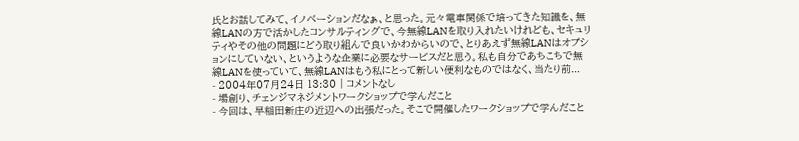氏とお話してみて、イノベーションだなぁ、と思った。元々電車関係で培ってきた知識を、無線LANの方で活かしたコンサルティングで、今無線LANを取り入れたいけれども、セキュリティやその他の問題にどう取り組んで良いかわからいので、とりあえず無線LANはオプションにしていない、というような企業に必要なサービスだと思う。私も自分であちこちで無線LANを使っていて、無線LANはもう私にとって新しい便利なものではなく、当たり前...
- 2004年07月24日 13:30 | コメントなし
- 場創り、チェンジマネジメントワークショップで学んだこと
- 今回は、早稲田新庄の近辺への出張だった。そこで開催したワークショップで学んだこと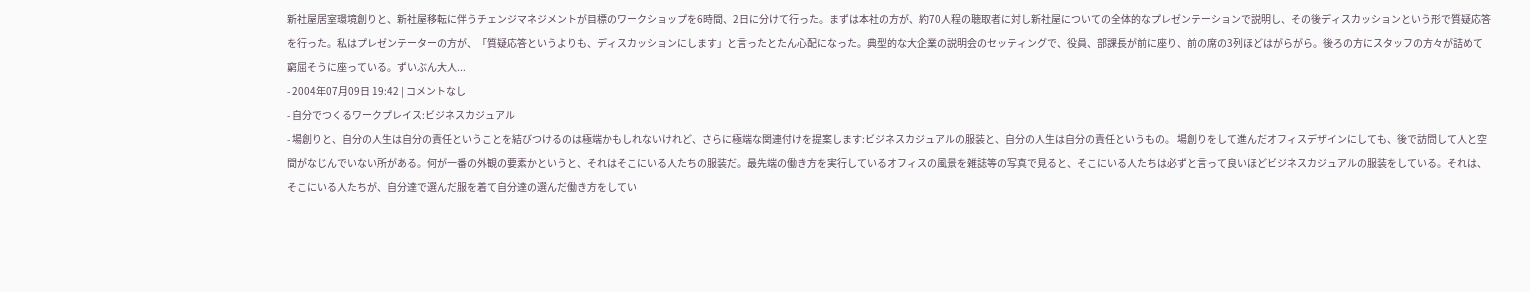新社屋居室環境創りと、新社屋移転に伴うチェンジマネジメントが目標のワークショップを6時間、2日に分けて行った。まずは本社の方が、約70人程の聴取者に対し新社屋についての全体的なプレゼンテーションで説明し、その後ディスカッションという形で質疑応答を行った。私はプレゼンテーターの方が、「質疑応答というよりも、ディスカッションにします」と言ったとたん心配になった。典型的な大企業の説明会のセッティングで、役員、部課長が前に座り、前の席の3列ほどはがらがら。後ろの方にスタッフの方々が詰めて窮屈そうに座っている。ずいぶん大人...
- 2004年07月09日 19:42 | コメントなし
- 自分でつくるワークプレイス:ビジネスカジュアル
- 場創りと、自分の人生は自分の責任ということを結びつけるのは極端かもしれないけれど、さらに極端な関連付けを提案します:ビジネスカジュアルの服装と、自分の人生は自分の責任というもの。 場創りをして進んだオフィスデザインにしても、後で訪問して人と空間がなじんでいない所がある。何が一番の外観の要素かというと、それはそこにいる人たちの服装だ。最先端の働き方を実行しているオフィスの風景を雑誌等の写真で見ると、そこにいる人たちは必ずと言って良いほどビジネスカジュアルの服装をしている。それは、そこにいる人たちが、自分達で選んだ服を着て自分達の選んだ働き方をしてい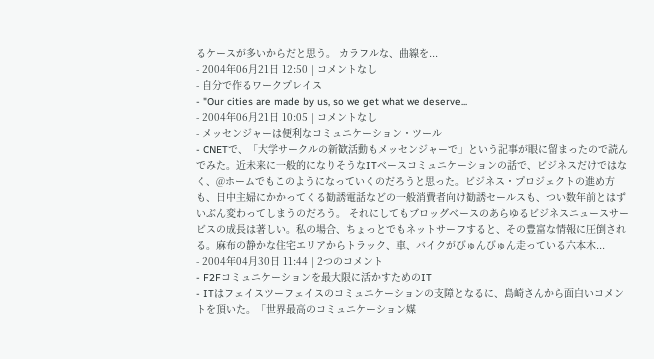るケースが多いからだと思う。 カラフルな、曲線を...
- 2004年06月21日 12:50 | コメントなし
- 自分で作るワークプレイス
- "Our cities are made by us, so we get what we deserve...
- 2004年06月21日 10:05 | コメントなし
- メッセンジャーは便利なコミュニケーション・ツール
- CNETで、「大学サークルの新歓活動もメッセンジャーで」という記事が眼に留まったので読んでみた。近未来に一般的になりそうなITベースコミュニケーションの話で、ビジネスだけではなく、@ホームでもこのようになっていくのだろうと思った。ビジネス・プロジェクトの進め方も、日中主婦にかかってくる勧誘電話などの一般消費者向け勧誘セールスも、つい数年前とはずいぶん変わってしまうのだろう。 それにしてもブロッグベースのあらゆるビジネスニュースサービスの成長は著しい。私の場合、ちょっとでもネットサーフすると、その豊富な情報に圧倒される。麻布の静かな住宅エリアからトラック、車、バイクがびゅんびゅん走っている六本木...
- 2004年04月30日 11:44 | 2つのコメント
- F2Fコミュニケーションを最大限に活かすためのIT
- ITはフェイスツーフェイスのコミュニケーションの支障となるに、島崎さんから面白いコメントを頂いた。「世界最高のコミュニケーション媒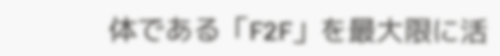体である「F2F」を最大限に活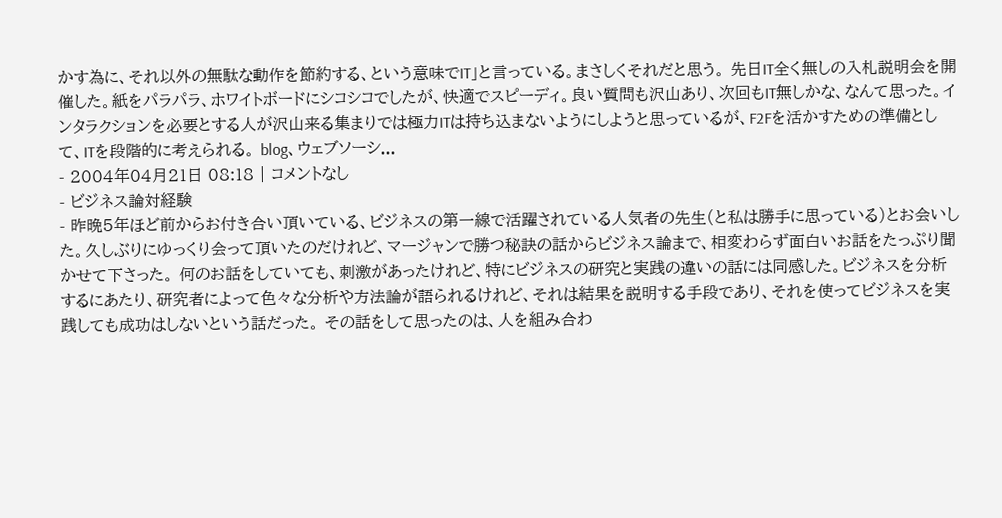かす為に、それ以外の無駄な動作を節約する、という意味でIT」と言っている。まさしくそれだと思う。 先日IT全く無しの入札説明会を開催した。紙をパラパラ、ホワイトボードにシコシコでしたが、快適でスピーディ。良い質問も沢山あり、次回もIT無しかな、なんて思った。インタラクションを必要とする人が沢山来る集まりでは極力ITは持ち込まないようにしようと思っているが、F2Fを活かすための準備として、ITを段階的に考えられる。 blog、ウェブソーシ...
- 2004年04月21日 08:18 | コメントなし
- ビジネス論対経験
- 昨晩5年ほど前からお付き合い頂いている、ビジネスの第一線で活躍されている人気者の先生(と私は勝手に思っている)とお会いした。久しぶりにゆっくり会って頂いたのだけれど、マージャンで勝つ秘訣の話からビジネス論まで、相変わらず面白いお話をたっぷり聞かせて下さった。 何のお話をしていても、刺激があったけれど、特にビジネスの研究と実践の違いの話には同感した。ビジネスを分析するにあたり、研究者によって色々な分析や方法論が語られるけれど、それは結果を説明する手段であり、それを使ってビジネスを実践しても成功はしないという話だった。 その話をして思ったのは、人を組み合わ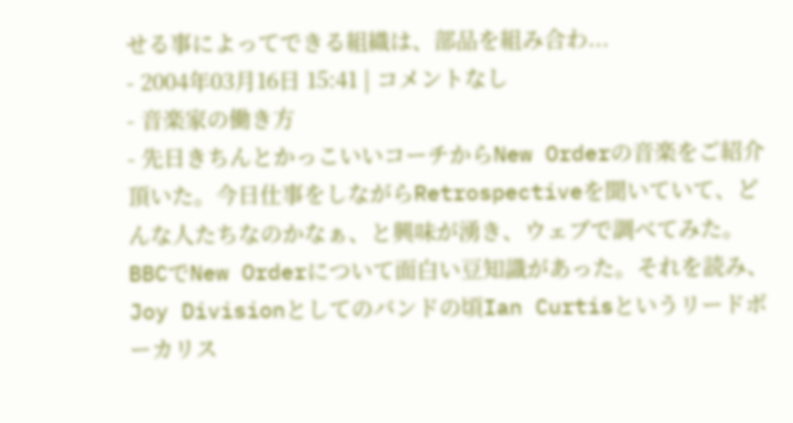せる事によってできる組織は、部品を組み合わ...
- 2004年03月16日 15:41 | コメントなし
- 音楽家の働き方
- 先日きちんとかっこいいコーチからNew Orderの音楽をご紹介頂いた。今日仕事をしながらRetrospectiveを聞いていて、どんな人たちなのかなぁ、と興味が湧き、ウェブで調べてみた。 BBCでNew Orderについて面白い豆知識があった。それを読み、Joy Divisionとしてのバンドの頃Ian Curtisというリードボーカリス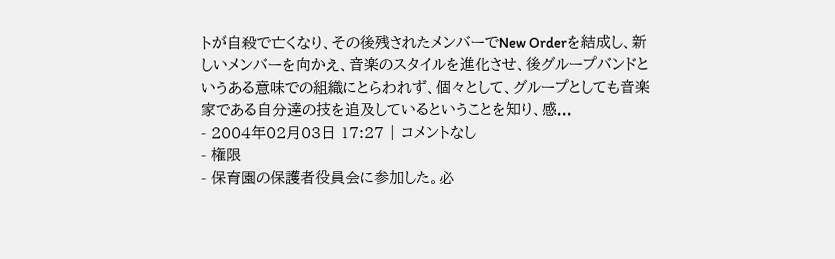トが自殺で亡くなり、その後残されたメンバーでNew Orderを結成し、新しいメンバーを向かえ、音楽のスタイルを進化させ、後グループバンドというある意味での組織にとらわれず、個々として、グループとしても音楽家である自分達の技を追及しているということを知り、感...
- 2004年02月03日 17:27 | コメントなし
- 権限
- 保育園の保護者役員会に参加した。必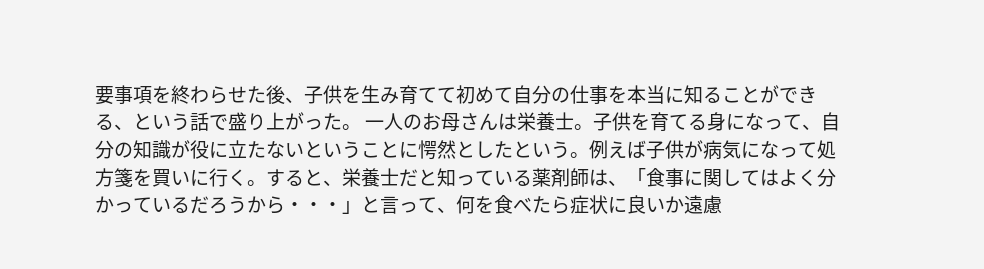要事項を終わらせた後、子供を生み育てて初めて自分の仕事を本当に知ることができる、という話で盛り上がった。 一人のお母さんは栄養士。子供を育てる身になって、自分の知識が役に立たないということに愕然としたという。例えば子供が病気になって処方箋を買いに行く。すると、栄養士だと知っている薬剤師は、「食事に関してはよく分かっているだろうから・・・」と言って、何を食べたら症状に良いか遠慮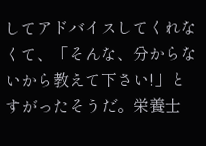してアドバイスしてくれなくて、「そんな、分からないから教えて下さい!」とすがったそうだ。栄養士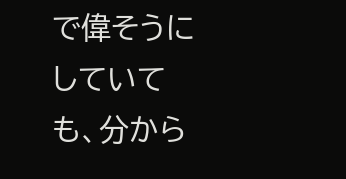で偉そうにしていても、分から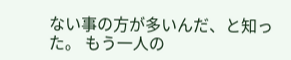ない事の方が多いんだ、と知った。 もう一人の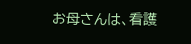お母さんは、看護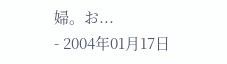婦。お...
- 2004年01月17日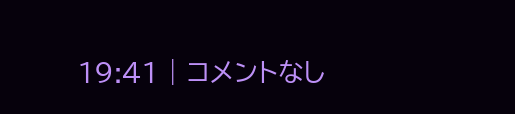19:41 | コメントなし